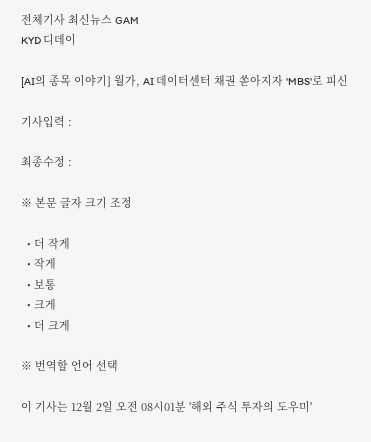전체기사 최신뉴스 GAM
KYD 디데이

[AI의 종목 이야기] 월가, AI 데이터센터 채권 쏟아지자 'MBS'로 피신

기사입력 :

최종수정 :

※ 본문 글자 크기 조정

  • 더 작게
  • 작게
  • 보통
  • 크게
  • 더 크게

※ 번역할 언어 선택

이 기사는 12월 2일 오전 08시01분 '해외 주식 투자의 도우미'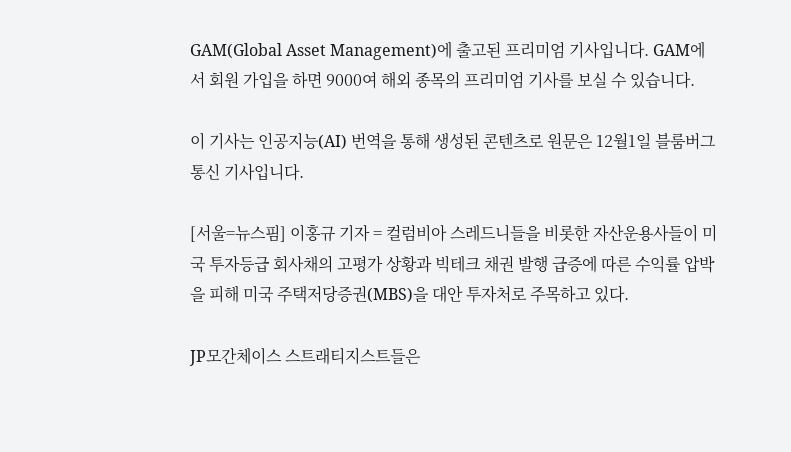GAM(Global Asset Management)에 출고된 프리미엄 기사입니다. GAM에서 회원 가입을 하면 9000여 해외 종목의 프리미엄 기사를 보실 수 있습니다.

이 기사는 인공지능(AI) 번역을 통해 생성된 콘텐츠로 원문은 12월1일 블룸버그통신 기사입니다.

[서울=뉴스핌] 이홍규 기자 = 컬럼비아 스레드니들을 비롯한 자산운용사들이 미국 투자등급 회사채의 고평가 상황과 빅테크 채권 발행 급증에 따른 수익률 압박을 피해 미국 주택저당증권(MBS)을 대안 투자처로 주목하고 있다.

JP모간체이스 스트래티지스트들은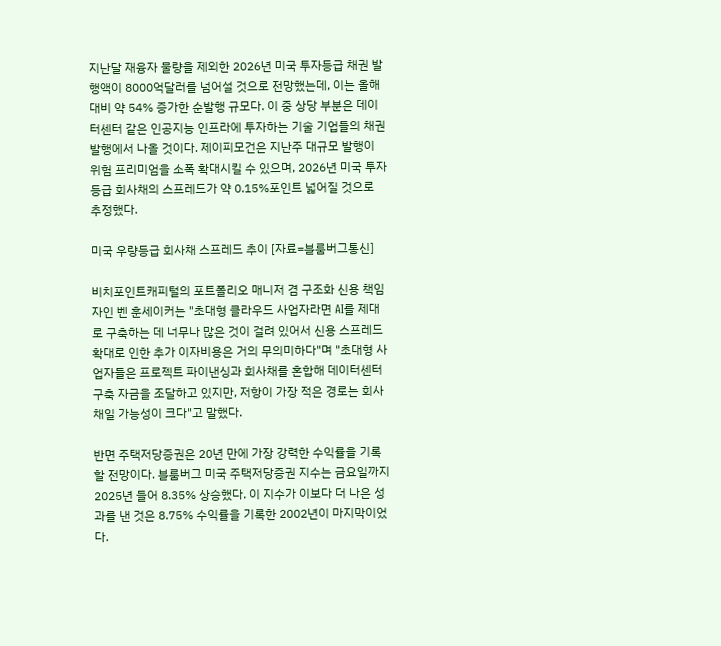지난달 재융자 물량을 제외한 2026년 미국 투자등급 채권 발행액이 8000억달러를 넘어설 것으로 전망했는데, 이는 올해 대비 약 54% 증가한 순발행 규모다. 이 중 상당 부분은 데이터센터 같은 인공지능 인프라에 투자하는 기술 기업들의 채권 발행에서 나올 것이다. 제이피모건은 지난주 대규모 발행이 위험 프리미엄을 소폭 확대시킬 수 있으며, 2026년 미국 투자등급 회사채의 스프레드가 약 0.15%포인트 넓어질 것으로 추정했다.

미국 우량등급 회사채 스프레드 추이 [자료=블룸버그통신]

비치포인트캐피털의 포트폴리오 매니저 겸 구조화 신용 책임자인 벤 훈세이커는 "초대형 클라우드 사업자라면 AI를 제대로 구축하는 데 너무나 많은 것이 걸려 있어서 신용 스프레드 확대로 인한 추가 이자비용은 거의 무의미하다"며 "초대형 사업자들은 프로젝트 파이낸싱과 회사채를 혼합해 데이터센터 구축 자금을 조달하고 있지만, 저항이 가장 적은 경로는 회사채일 가능성이 크다"고 말했다.

반면 주택저당증권은 20년 만에 가장 강력한 수익률을 기록할 전망이다. 블룸버그 미국 주택저당증권 지수는 금요일까지 2025년 들어 8.35% 상승했다. 이 지수가 이보다 더 나은 성과를 낸 것은 8.75% 수익률을 기록한 2002년이 마지막이었다.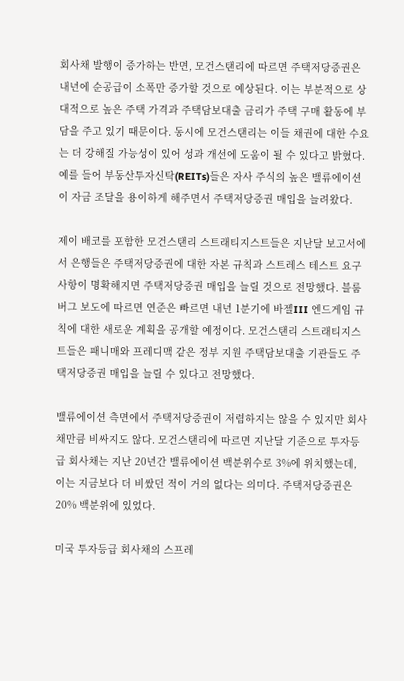회사채 발행이 증가하는 반면, 모건스탠리에 따르면 주택저당증권은 내년에 순공급이 소폭만 증가할 것으로 예상된다. 이는 부분적으로 상대적으로 높은 주택 가격과 주택담보대출 금리가 주택 구매 활동에 부담을 주고 있기 때문이다. 동시에 모건스탠리는 이들 채권에 대한 수요는 더 강해질 가능성이 있어 성과 개선에 도움이 될 수 있다고 밝혔다. 예를 들어 부동산투자신탁(REITs)들은 자사 주식의 높은 밸류에이션이 자금 조달을 용이하게 해주면서 주택저당증권 매입을 늘려왔다.

제이 배코를 포함한 모건스탠리 스트래티지스트들은 지난달 보고서에서 은행들은 주택저당증권에 대한 자본 규칙과 스트레스 테스트 요구사항이 명확해지면 주택저당증권 매입을 늘릴 것으로 전망했다. 블룸버그 보도에 따르면 연준은 빠르면 내년 1분기에 바젤III 엔드게임 규칙에 대한 새로운 계획을 공개할 예정이다. 모건스탠리 스트래티지스트들은 패니매와 프레디맥 같은 정부 지원 주택담보대출 기관들도 주택저당증권 매입을 늘릴 수 있다고 전망했다.

밸류에이션 측면에서 주택저당증권이 저렴하지는 않을 수 있지만 회사채만큼 비싸지도 않다. 모건스탠리에 따르면 지난달 기준으로 투자등급 회사채는 지난 20년간 밸류에이션 백분위수로 3%에 위치했는데, 이는 지금보다 더 비쌌던 적이 거의 없다는 의미다. 주택저당증권은 20% 백분위에 있었다.

미국 투자등급 회사채의 스프레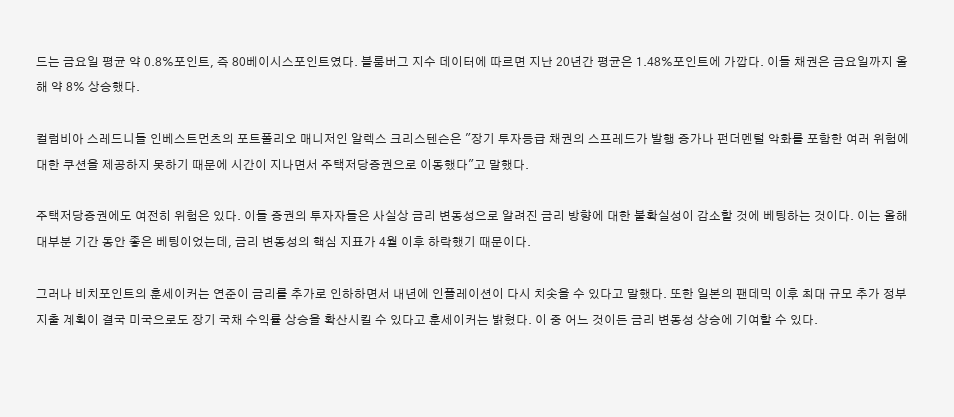드는 금요일 평균 약 0.8%포인트, 즉 80베이시스포인트였다. 블룸버그 지수 데이터에 따르면 지난 20년간 평균은 1.48%포인트에 가깝다. 이들 채권은 금요일까지 올해 약 8% 상승했다.

컬럼비아 스레드니들 인베스트먼츠의 포트폴리오 매니저인 알렉스 크리스텐슨은 "장기 투자등급 채권의 스프레드가 발행 증가나 펀더멘털 악화를 포함한 여러 위험에 대한 쿠션을 제공하지 못하기 때문에 시간이 지나면서 주택저당증권으로 이동했다"고 말했다.

주택저당증권에도 여전히 위험은 있다. 이들 증권의 투자자들은 사실상 금리 변동성으로 알려진 금리 방향에 대한 불확실성이 감소할 것에 베팅하는 것이다. 이는 올해 대부분 기간 동안 좋은 베팅이었는데, 금리 변동성의 핵심 지표가 4월 이후 하락했기 때문이다.

그러나 비치포인트의 훈세이커는 연준이 금리를 추가로 인하하면서 내년에 인플레이션이 다시 치솟을 수 있다고 말했다. 또한 일본의 팬데믹 이후 최대 규모 추가 정부 지출 계획이 결국 미국으로도 장기 국채 수익률 상승을 확산시킬 수 있다고 훈세이커는 밝혔다. 이 중 어느 것이든 금리 변동성 상승에 기여할 수 있다.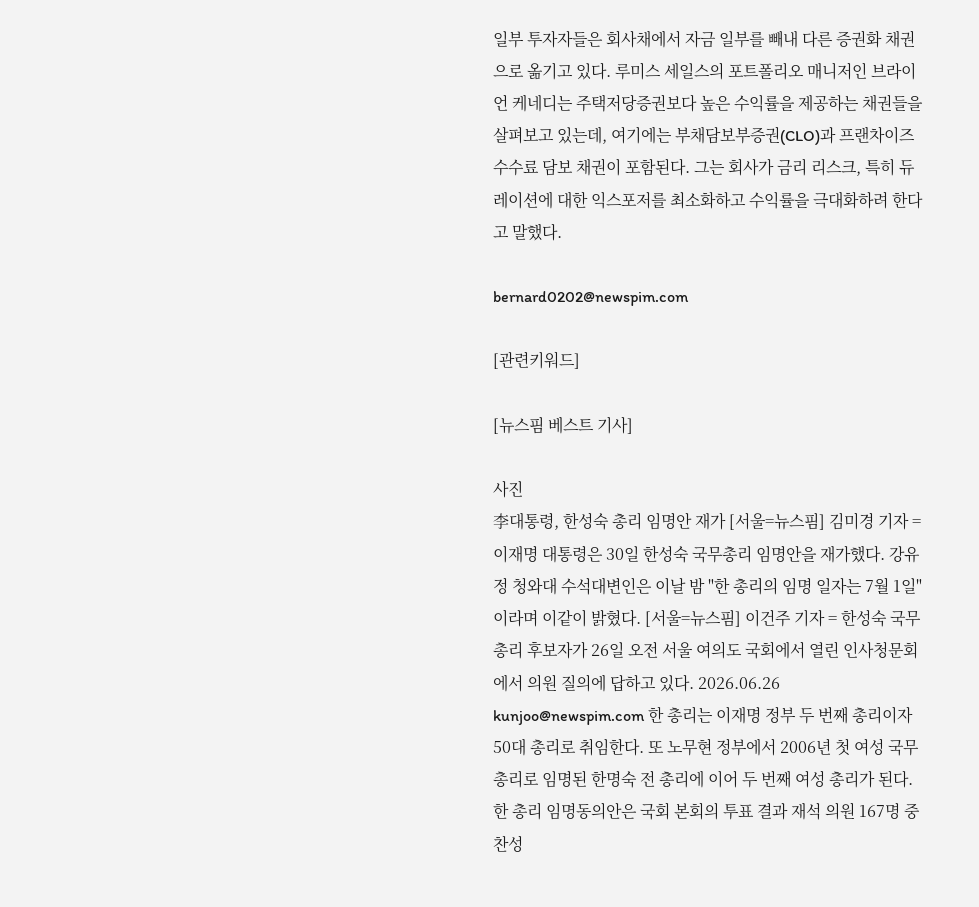일부 투자자들은 회사채에서 자금 일부를 빼내 다른 증권화 채권으로 옮기고 있다. 루미스 세일스의 포트폴리오 매니저인 브라이언 케네디는 주택저당증권보다 높은 수익률을 제공하는 채권들을 살펴보고 있는데, 여기에는 부채담보부증권(CLO)과 프랜차이즈 수수료 담보 채권이 포함된다. 그는 회사가 금리 리스크, 특히 듀레이션에 대한 익스포저를 최소화하고 수익률을 극대화하려 한다고 말했다.

bernard0202@newspim.com

[관련키워드]

[뉴스핌 베스트 기사]

사진
李대통령, 한성숙 총리 임명안 재가 [서울=뉴스핌] 김미경 기자 = 이재명 대통령은 30일 한성숙 국무총리 임명안을 재가했다. 강유정 청와대 수석대변인은 이날 밤 "한 총리의 임명 일자는 7월 1일"이라며 이같이 밝혔다. [서울=뉴스핌] 이건주 기자 = 한성숙 국무총리 후보자가 26일 오전 서울 여의도 국회에서 열린 인사청문회에서 의원 질의에 답하고 있다. 2026.06.26 kunjoo@newspim.com 한 총리는 이재명 정부 두 번째 총리이자 50대 총리로 취임한다. 또 노무현 정부에서 2006년 첫 여성 국무총리로 임명된 한명숙 전 총리에 이어 두 번째 여성 총리가 된다.  한 총리 임명동의안은 국회 본회의 투표 결과 재석 의원 167명 중 찬성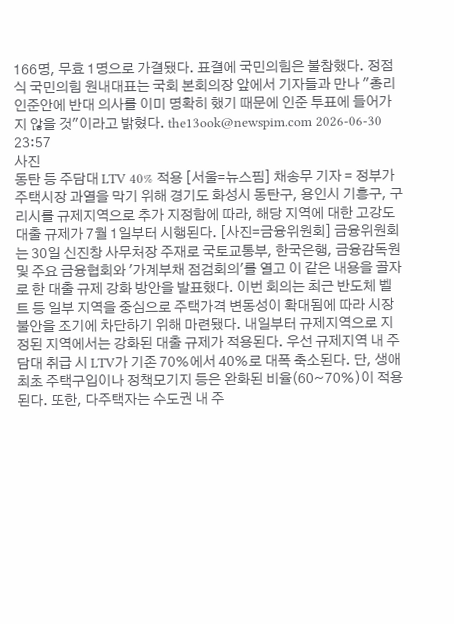166명, 무효 1명으로 가결됐다. 표결에 국민의힘은 불참했다. 정점식 국민의힘 원내대표는 국회 본회의장 앞에서 기자들과 만나 "총리 인준안에 반대 의사를 이미 명확히 했기 때문에 인준 투표에 들어가지 않을 것"이라고 밝혔다. the13ook@newspim.com 2026-06-30 23:57
사진
동탄 등 주담대 LTV 40% 적용 [서울=뉴스핌] 채송무 기자 = 정부가 주택시장 과열을 막기 위해 경기도 화성시 동탄구, 용인시 기흥구, 구리시를 규제지역으로 추가 지정함에 따라, 해당 지역에 대한 고강도 대출 규제가 7월 1일부터 시행된다. [사진=금융위원회] 금융위원회는 30일 신진창 사무처장 주재로 국토교통부, 한국은행, 금융감독원 및 주요 금융협회와 '가계부채 점검회의'를 열고 이 같은 내용을 골자로 한 대출 규제 강화 방안을 발표했다. 이번 회의는 최근 반도체 벨트 등 일부 지역을 중심으로 주택가격 변동성이 확대됨에 따라 시장 불안을 조기에 차단하기 위해 마련됐다. 내일부터 규제지역으로 지정된 지역에서는 강화된 대출 규제가 적용된다. 우선 규제지역 내 주담대 취급 시 LTV가 기존 70%에서 40%로 대폭 축소된다. 단, 생애최초 주택구입이나 정책모기지 등은 완화된 비율(60~70%)이 적용된다. 또한, 다주택자는 수도권 내 주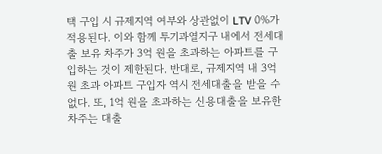택 구입 시 규제지역 여부와 상관없이 LTV 0%가 적용된다. 이와 함께 투기과열지구 내에서 전세대출 보유 차주가 3억 원을 초과하는 아파트를 구입하는 것이 제한된다. 반대로, 규제지역 내 3억 원 초과 아파트 구입자 역시 전세대출을 받을 수 없다. 또, 1억 원을 초과하는 신용대출을 보유한 차주는 대출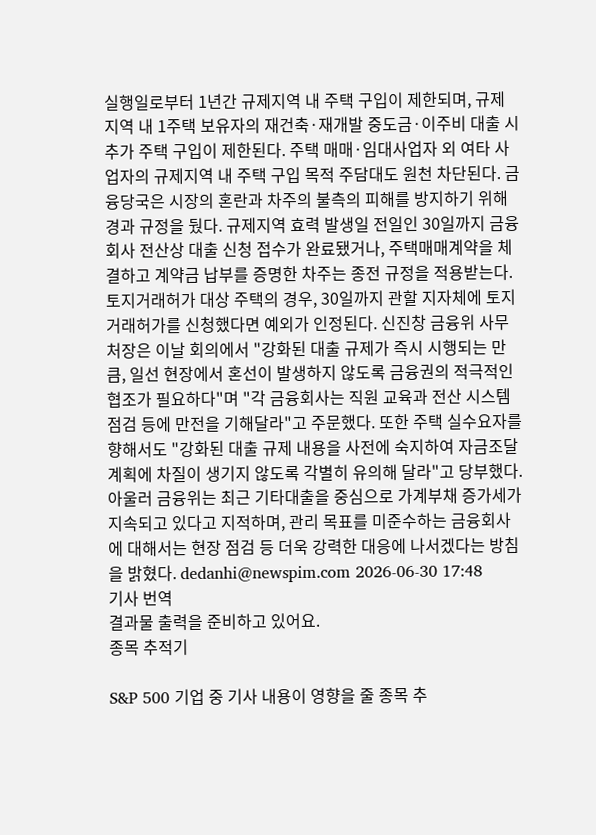실행일로부터 1년간 규제지역 내 주택 구입이 제한되며, 규제지역 내 1주택 보유자의 재건축·재개발 중도금·이주비 대출 시 추가 주택 구입이 제한된다. 주택 매매·임대사업자 외 여타 사업자의 규제지역 내 주택 구입 목적 주담대도 원천 차단된다. 금융당국은 시장의 혼란과 차주의 불측의 피해를 방지하기 위해 경과 규정을 뒀다. 규제지역 효력 발생일 전일인 30일까지 금융회사 전산상 대출 신청 접수가 완료됐거나, 주택매매계약을 체결하고 계약금 납부를 증명한 차주는 종전 규정을 적용받는다. 토지거래허가 대상 주택의 경우, 30일까지 관할 지자체에 토지거래허가를 신청했다면 예외가 인정된다. 신진창 금융위 사무처장은 이날 회의에서 "강화된 대출 규제가 즉시 시행되는 만큼, 일선 현장에서 혼선이 발생하지 않도록 금융권의 적극적인 협조가 필요하다"며 "각 금융회사는 직원 교육과 전산 시스템 점검 등에 만전을 기해달라"고 주문했다. 또한 주택 실수요자를 향해서도 "강화된 대출 규제 내용을 사전에 숙지하여 자금조달계획에 차질이 생기지 않도록 각별히 유의해 달라"고 당부했다. 아울러 금융위는 최근 기타대출을 중심으로 가계부채 증가세가 지속되고 있다고 지적하며, 관리 목표를 미준수하는 금융회사에 대해서는 현장 점검 등 더욱 강력한 대응에 나서겠다는 방침을 밝혔다. dedanhi@newspim.com 2026-06-30 17:48
기사 번역
결과물 출력을 준비하고 있어요.
종목 추적기

S&P 500 기업 중 기사 내용이 영향을 줄 종목 추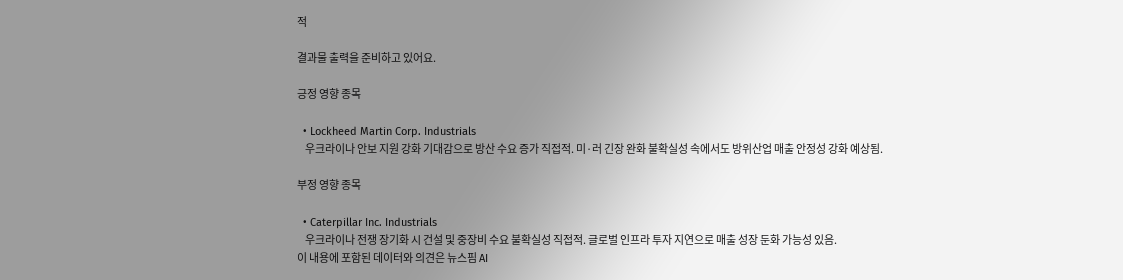적

결과물 출력을 준비하고 있어요.

긍정 영향 종목

  • Lockheed Martin Corp. Industrials
    우크라이나 안보 지원 강화 기대감으로 방산 수요 증가 직접적. 미·러 긴장 완화 불확실성 속에서도 방위산업 매출 안정성 강화 예상됨.

부정 영향 종목

  • Caterpillar Inc. Industrials
    우크라이나 전쟁 장기화 시 건설 및 중장비 수요 불확실성 직접적. 글로벌 인프라 투자 지연으로 매출 성장 둔화 가능성 있음.
이 내용에 포함된 데이터와 의견은 뉴스핌 AI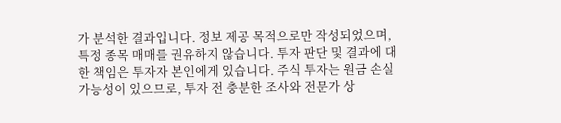가 분석한 결과입니다. 정보 제공 목적으로만 작성되었으며, 특정 종목 매매를 권유하지 않습니다. 투자 판단 및 결과에 대한 책임은 투자자 본인에게 있습니다. 주식 투자는 원금 손실 가능성이 있으므로, 투자 전 충분한 조사와 전문가 상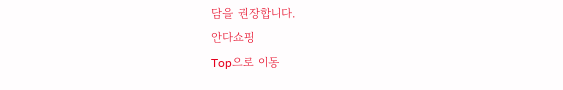담을 권장합니다.
안다쇼핑
Top으로 이동